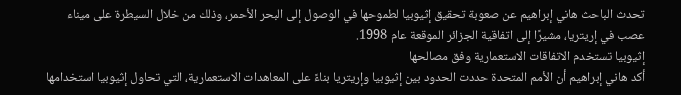تحدث الباحث هاني إبراهيم عن صعوبة تحقيق إثيوبيا لطموحها في الوصول إلى البحر الأحمر، وذلك من خلال السيطرة على ميناء عصب في إريتريا، مشيرًا إلى اتفاقية الجزائر الموقعة عام 1998.
إثيوبيا تستخدم الاتفاقات الاستعمارية وفق مصالحها
أكد هاني إبراهيم أن الأمم المتحدة حددت الحدود بين إثيوبيا وإريتريا بناءً على المعاهدات الاستعمارية، التي تحاول إثيوبيا استخدامها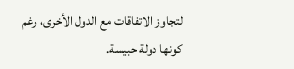لتجاوز الاتفاقات مع الدول الأخرى، رغم كونها دولة حبيسة.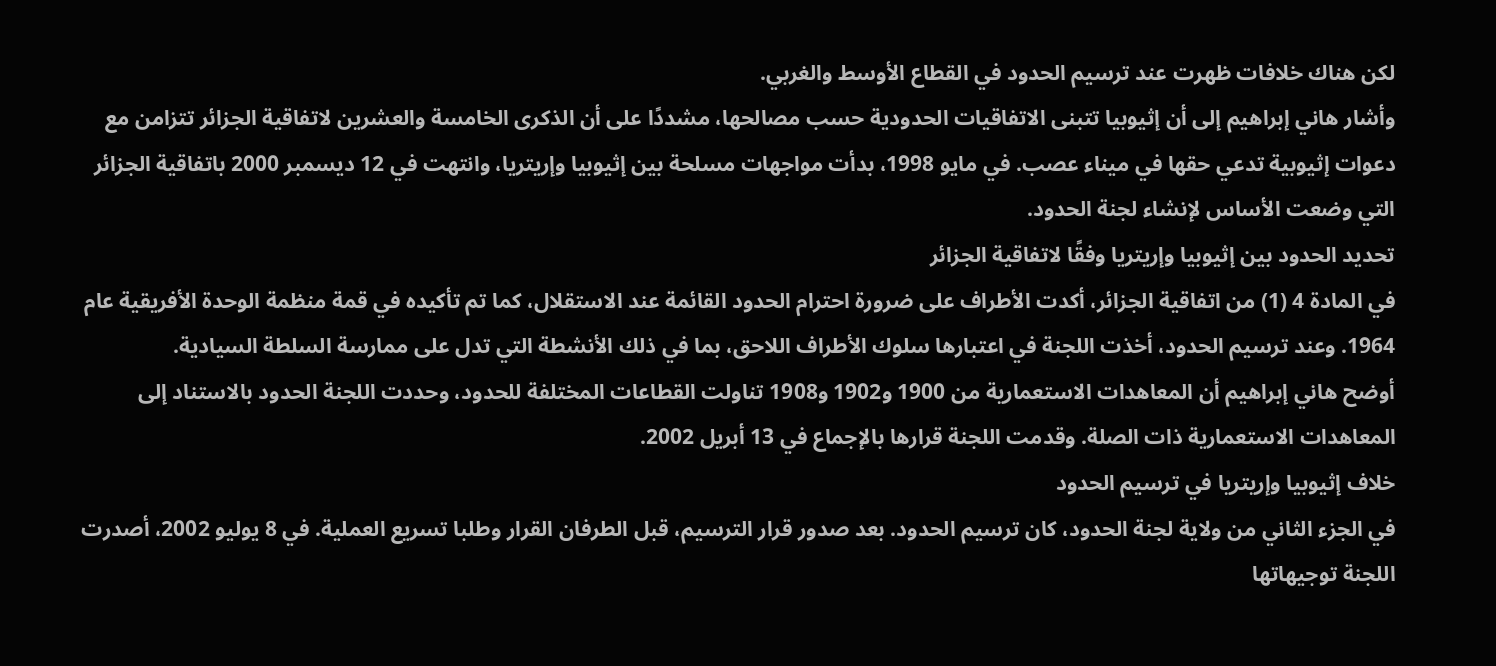لكن هناك خلافات ظهرت عند ترسيم الحدود في القطاع الأوسط والغربي.
وأشار هاني إبراهيم إلى أن إثيوبيا تتبنى الاتفاقيات الحدودية حسب مصالحها، مشددًا على أن الذكرى الخامسة والعشرين لاتفاقية الجزائر تتزامن مع دعوات إثيوبية تدعي حقها في ميناء عصب. في مايو 1998، بدأت مواجهات مسلحة بين إثيوبيا وإريتريا، وانتهت في 12 ديسمبر 2000 باتفاقية الجزائر التي وضعت الأساس لإنشاء لجنة الحدود.
تحديد الحدود بين إثيوبيا وإريتريا وفقًا لاتفاقية الجزائر
في المادة 4 (1) من اتفاقية الجزائر، أكدت الأطراف على ضرورة احترام الحدود القائمة عند الاستقلال، كما تم تأكيده في قمة منظمة الوحدة الأفريقية عام 1964. وعند ترسيم الحدود، أخذت اللجنة في اعتبارها سلوك الأطراف اللاحق، بما في ذلك الأنشطة التي تدل على ممارسة السلطة السيادية.
أوضح هاني إبراهيم أن المعاهدات الاستعمارية من 1900 و1902 و1908 تناولت القطاعات المختلفة للحدود، وحددت اللجنة الحدود بالاستناد إلى المعاهدات الاستعمارية ذات الصلة. وقدمت اللجنة قرارها بالإجماع في 13 أبريل 2002.
خلاف إثيوبيا وإريتريا في ترسيم الحدود
في الجزء الثاني من ولاية لجنة الحدود، كان ترسيم الحدود. بعد صدور قرار الترسيم، قبل الطرفان القرار وطلبا تسريع العملية. في 8 يوليو 2002، أصدرت اللجنة توجيهاتها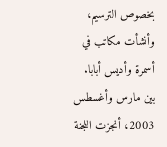بخصوص الترسيم، وأنشأت مكاتب في أسمرة وأديس أبابا.
بين مارس وأغسطس 2003، أنجزت اللجنة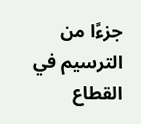جزءًا من الترسيم في القطاع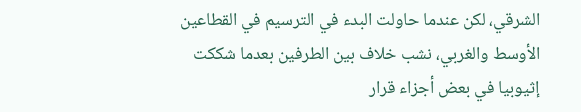الشرقي، لكن عندما حاولت البدء في الترسيم في القطاعين الأوسط والغربي، نشب خلاف بين الطرفين بعدما شككت إثيوبيا في بعض أجزاء قرار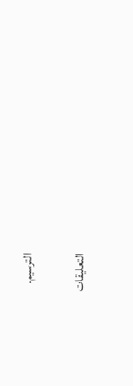الترسيم.


التعليقات